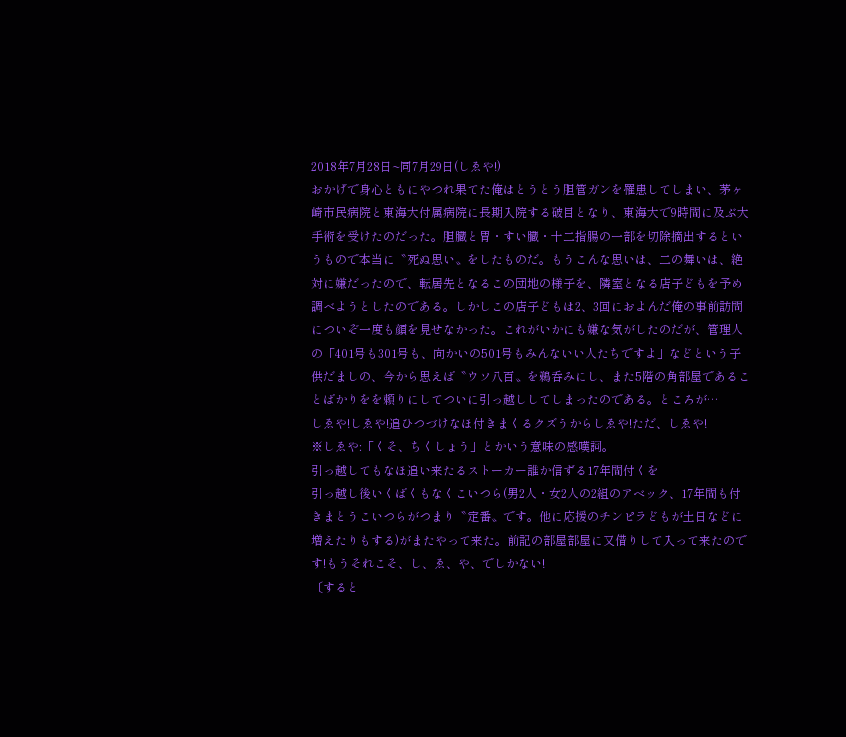2018年7月28日~同7月29日(しゑや!)
おかげで身心ともにやつれ果てた俺はとうとう胆管ガンを罹患してしまい、茅ヶ崎市民病院と東海大付属病院に長期入院する破目となり、東海大で9時間に及ぶ大手術を受けたのだった。胆臓と胃・すい臓・十二指腸の一部を切除摘出するというもので本当に〝死ぬ思い〟をしたものだ。もうこんな思いは、二の舞いは、絶対に嫌だったので、転居先となるこの団地の様子を、隣室となる店子どもを予め調べようとしたのである。しかしこの店子どもは2、3回におよんだ俺の事前訪問についぞ一度も顔を見せなかった。これがいかにも嫌な気がしたのだが、管理人の「401号も301号も、向かいの501号もみんないい人たちですよ」などという子供だましの、今から思えば〝ウソ八百〟を鵜呑みにし、また5階の角部屋であることばかりをを頼りにしてついに引っ越ししてしまったのである。ところが…
しゑや!しゑや!追ひつづけなほ付きまくるクズうからしゑや!ただ、しゑや!
※しゑや:「くそ、ちくしょう」とかいう意味の感嘆詞。
引っ越してもなほ追い来たるストーカー誰か信ずる17年間付くを
引っ越し後いくばくもなくこいつら(男2人・女2人の2組のアベック、17年間も付きまとうこいつらがつまり〝定番〟です。他に応援のチンピラどもが土日などに増えたりもする)がまたやって来た。前記の部屋部屋に又借りして入って来たのです!もうそれこそ、し、ゑ、や、でしかない!
〔すると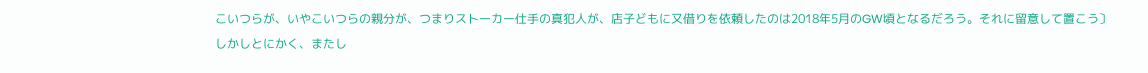こいつらが、いやこいつらの親分が、つまりストーカー仕手の真犯人が、店子どもに又借りを依頼したのは2018年5月のGW頃となるだろう。それに留意して置こう〕
しかしとにかく、またし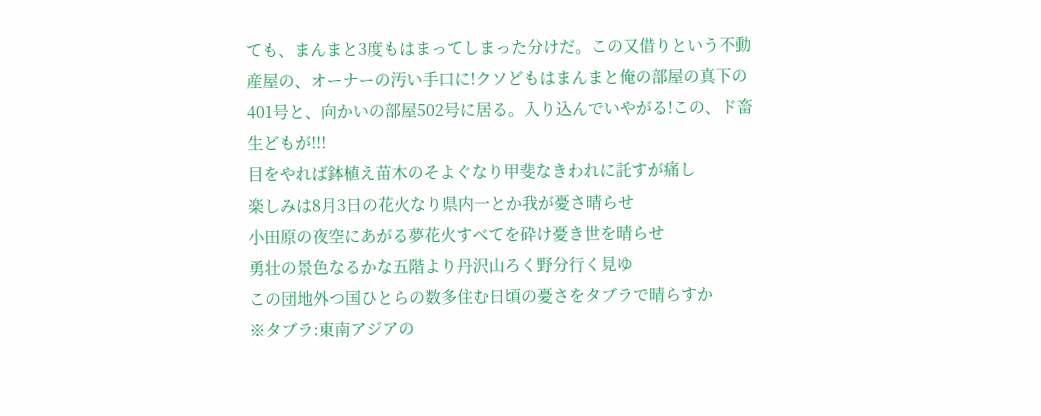ても、まんまと3度もはまってしまった分けだ。この又借りという不動産屋の、オーナーの汚い手口に!クソどもはまんまと俺の部屋の真下の401号と、向かいの部屋502号に居る。入り込んでいやがる!この、ド畜生どもが!!!
目をやれば鉢植え苗木のそよぐなり甲斐なきわれに託すが痛し
楽しみは8月3日の花火なり県内一とか我が憂さ晴らせ
小田原の夜空にあがる夢花火すべてを砕け憂き世を晴らせ
勇壮の景色なるかな五階より丹沢山ろく野分行く見ゆ
この団地外つ国ひとらの数多住む日頃の憂さをタブラで晴らすか
※タブラ:東南アジアの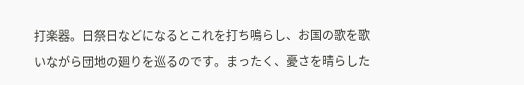打楽器。日祭日などになるとこれを打ち鳴らし、お国の歌を歌いながら団地の廻りを巡るのです。まったく、憂さを晴らした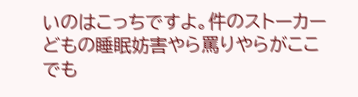いのはこっちですよ。件のストーカーどもの睡眠妨害やら罵りやらがここでも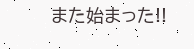また始まった!!